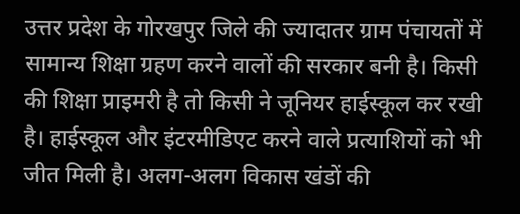उत्तर प्रदेश के गोरखपुर जिले की ज्यादातर ग्राम पंचायतों में सामान्य शिक्षा ग्रहण करने वालों की सरकार बनी है। किसी की शिक्षा प्राइमरी है तो किसी ने जूनियर हाईस्कूल कर रखी है। हाईस्कूल और इंटरमीडिएट करने वाले प्रत्याशियों को भी जीत मिली है। अलग-अलग विकास खंडों की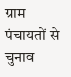ग्राम पंचायतों से चुनाव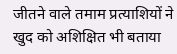जीतने वाले तमाम प्रत्याशियों ने खुद को अशिक्षित भी बताया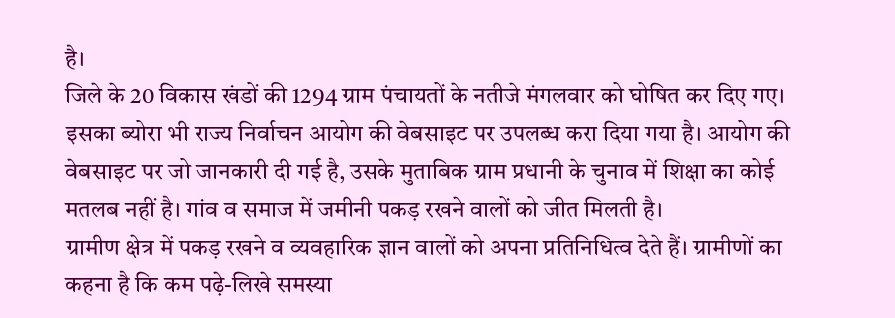है।
जिले के 20 विकास खंडों की 1294 ग्राम पंचायतों के नतीजे मंगलवार को घोषित कर दिए गए। इसका ब्योरा भी राज्य निर्वाचन आयोग की वेबसाइट पर उपलब्ध करा दिया गया है। आयोग की वेबसाइट पर जो जानकारी दी गई है, उसके मुताबिक ग्राम प्रधानी के चुनाव में शिक्षा का कोई मतलब नहीं है। गांव व समाज में जमीनी पकड़ रखने वालों को जीत मिलती है।
ग्रामीण क्षेत्र में पकड़ रखने व व्यवहारिक ज्ञान वालों को अपना प्रतिनिधित्व देते हैं। ग्रामीणों का कहना है कि कम पढ़े-लिखे समस्या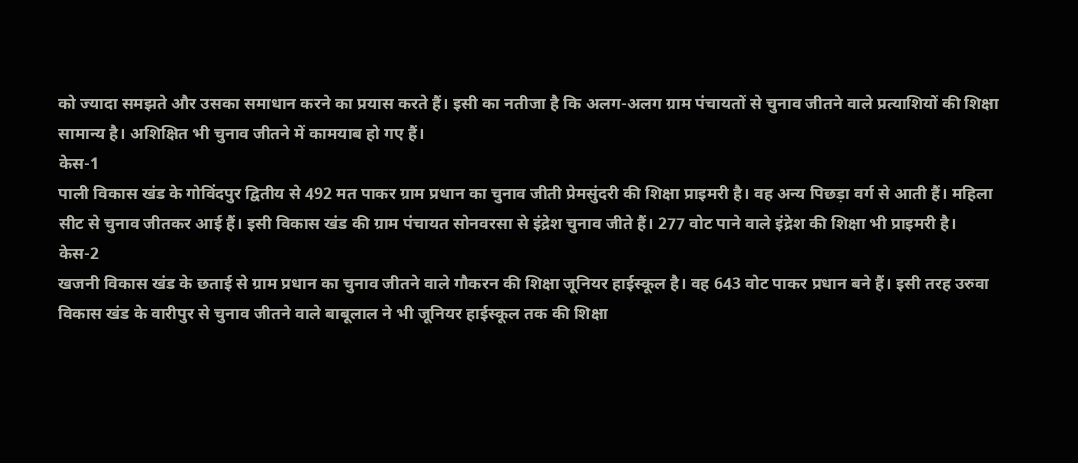को ज्यादा समझते और उसका समाधान करने का प्रयास करते हैं। इसी का नतीजा है कि अलग-अलग ग्राम पंचायतों से चुनाव जीतने वाले प्रत्याशियों की शिक्षा सामान्य है। अशिक्षित भी चुनाव जीतने में कामयाब हो गए हैं।
केस-1
पाली विकास खंड के गोविंदपुर द्वितीय से 492 मत पाकर ग्राम प्रधान का चुनाव जीती प्रेमसुंदरी की शिक्षा प्राइमरी है। वह अन्य पिछड़ा वर्ग से आती हैं। महिला सीट से चुनाव जीतकर आई हैं। इसी विकास खंड की ग्राम पंचायत सोनवरसा से इंद्रेश चुनाव जीते हैं। 277 वोट पाने वाले इंद्रेश की शिक्षा भी प्राइमरी है।
केस-2
खजनी विकास खंड के छताई से ग्राम प्रधान का चुनाव जीतने वाले गौकरन की शिक्षा जूनियर हाईस्कूल है। वह 643 वोट पाकर प्रधान बने हैं। इसी तरह उरुवा विकास खंड के वारीपुर से चुनाव जीतने वाले बाबूलाल ने भी जूनियर हाईस्कूल तक की शिक्षा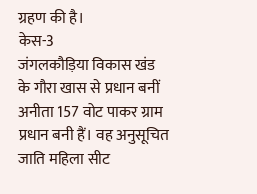ग्रहण की है।
केस-3
जंगलकौड़िया विकास खंड के गौरा खास से प्रधान बनीं अनीता 157 वोट पाकर ग्राम प्रधान बनी हैं। वह अनुसूचित जाति महिला सीट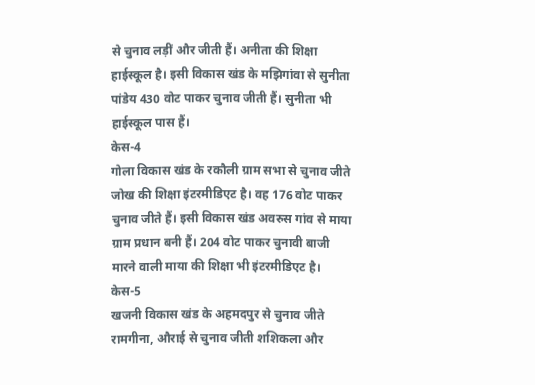से चुनाव लड़ीं और जीती हैं। अनीता की शिक्षा हाईस्कूल है। इसी विकास खंड के मझिगांवा से सुनीता पांडेय 430 वोट पाकर चुनाव जीती हैं। सुनीता भी हाईस्कूल पास हैं।
केस-4
गोला विकास खंड के रकौली ग्राम सभा से चुनाव जीते जोख की शिक्षा इंटरमीडिएट है। वह 176 वोट पाकर चुनाव जीते हैं। इसी विकास खंड अवरुस गांव से माया ग्राम प्रधान बनी हैं। 204 वोट पाकर चुनावी बाजी मारने वाली माया की शिक्षा भी इंटरमीडिएट है।
केस-5
खजनी विकास खंड के अहमदपुर से चुनाव जीते रामगीना, औराई से चुनाव जीती शशिकला और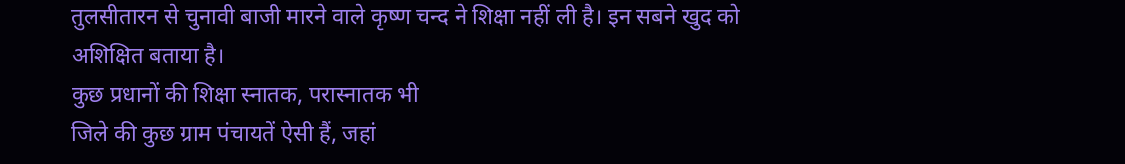तुलसीतारन से चुनावी बाजी मारने वाले कृष्ण चन्द ने शिक्षा नहीं ली है। इन सबने खुद को अशिक्षित बताया है।
कुछ प्रधानों की शिक्षा स्नातक, परास्नातक भी
जिले की कुछ ग्राम पंचायतें ऐसी हैं, जहां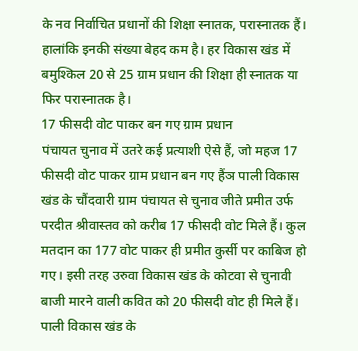के नव निर्वाचित प्रधानों की शिक्षा स्नातक, परास्नातक हैं। हालांकि इनकी संख्या बेहद कम है। हर विकास खंड में बमुश्किल 20 से 25 ग्राम प्रधान की शिक्षा ही स्नातक या फिर परास्नातक है।
17 फीसदी वोट पाकर बन गए ग्राम प्रधान
पंचायत चुनाव में उतरे कई प्रत्याशी ऐसे हैं, जो महज 17 फीसदी वोट पाकर ग्राम प्रधान बन गए हैंञ पाली विकास खंड के चौंदवारी ग्राम पंचायत से चुनाव जीते प्रमीत उर्फ परदीत श्रीवास्तव को करीब 17 फीसदी वोट मिले हैं। कुल मतदान का 177 वोट पाकर ही प्रमीत कुर्सी पर काबिज हो गए। इसी तरह उरुवा विकास खंड के कोटवा से चुनावी बाजी मारने वाली कवित को 20 फीसदी वोट ही मिले हैं। पाली विकास खंड के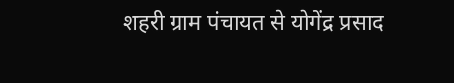शहरी ग्राम पंचायत से योगेंद्र प्रसाद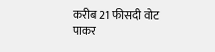करीब 21 फीसदी वोट पाकर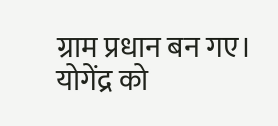ग्राम प्रधान बन गए। योगेंद्र को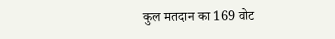कुल मतदान का 169 वोट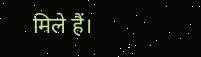मिले हैं।